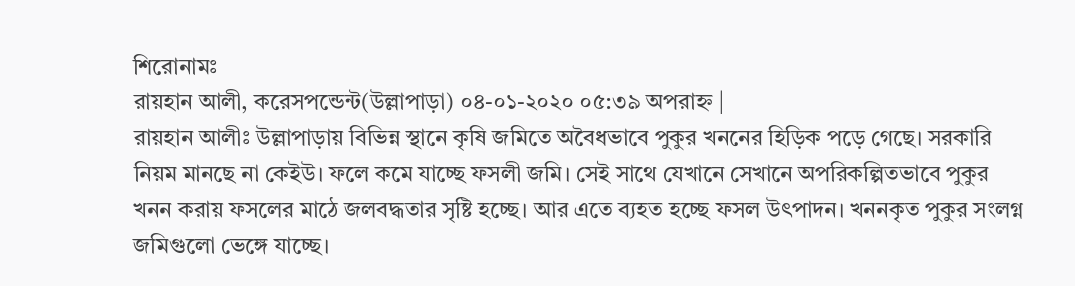শিরোনামঃ
রায়হান আলী, করেসপন্ডেন্ট(উল্লাপাড়া) ০৪-০১-২০২০ ০৫:৩৯ অপরাহ্ন |
রায়হান আলীঃ উল্লাপাড়ায় বিভিন্ন স্থানে কৃষি জমিতে অবৈধভাবে পুকুর খননের হিড়িক পড়ে গেছে। সরকারি নিয়ম মানছে না কেইউ। ফলে কমে যাচ্ছে ফসলী জমি। সেই সাথে যেখানে সেখানে অপরিকল্পিতভাবে পুকুর খনন করায় ফসলের মাঠে জলবদ্ধতার সৃষ্টি হচ্ছে। আর এতে ব্যহত হচ্ছে ফসল উৎপাদন। খননকৃত পুকুর সংলগ্ন জমিগুলো ভেঙ্গে যাচ্ছে।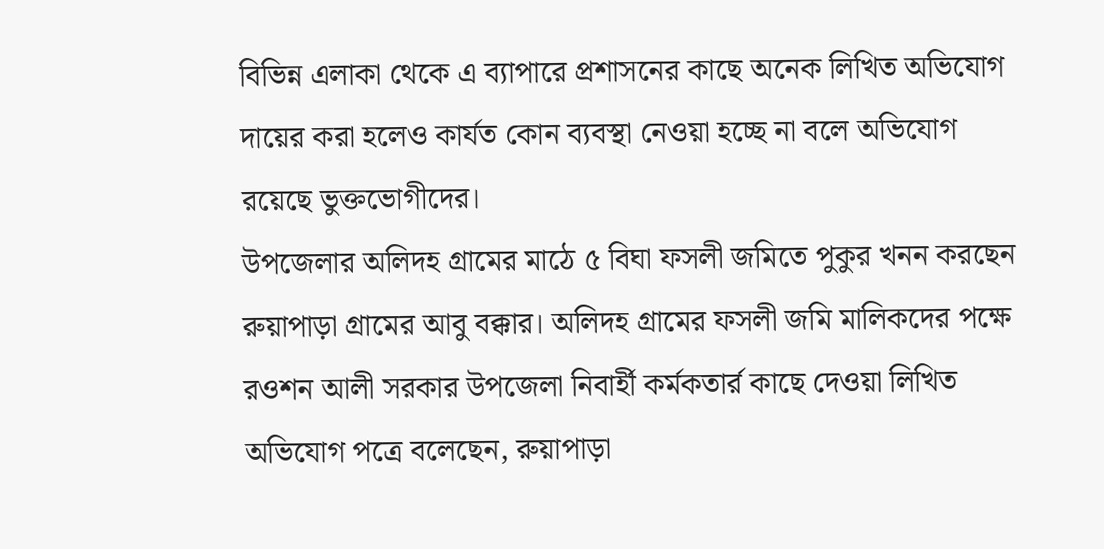বিভিন্ন এলাকা থেকে এ ব্যাপারে প্রশাসনের কাছে অনেক লিখিত অভিযোগ দায়ের করা হলেও কার্যত কোন ব্যবস্থা নেওয়া হচ্ছে না বলে অভিযোগ রয়েছে ভুক্তভোগীদের।
উপজেলার অলিদহ গ্রামের মাঠে ৫ বিঘা ফসলী জমিতে পুকুর খনন করছেন রুয়াপাড়া গ্রামের আবু বক্কার। অলিদহ গ্রামের ফসলী জমি মালিকদের পক্ষে রওশন আলী সরকার উপজেলা নিবার্হী কর্মকতার্র কাছে দেওয়া লিখিত অভিযোগ পত্রে বলেছেন, রুয়াপাড়া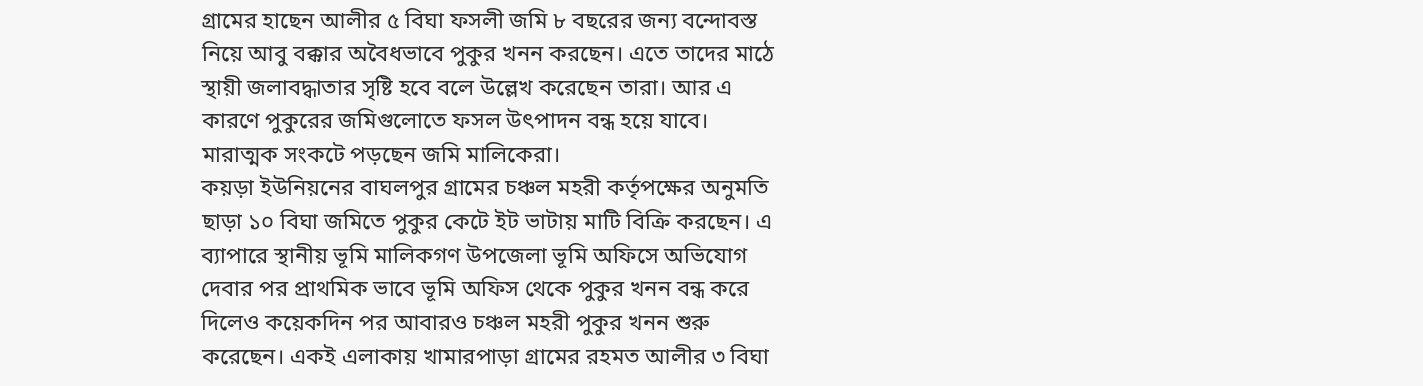গ্রামের হাছেন আলীর ৫ বিঘা ফসলী জমি ৮ বছরের জন্য বন্দোবস্ত নিয়ে আবু বক্কার অবৈধভাবে পুকুর খনন করছেন। এতে তাদের মাঠে স্থায়ী জলাবদ্ধাতার সৃষ্টি হবে বলে উল্লেখ করেছেন তারা। আর এ কারণে পুকুরের জমিগুলোতে ফসল উৎপাদন বন্ধ হয়ে যাবে। মারাত্মক সংকটে পড়ছেন জমি মালিকেরা।
কয়ড়া ইউনিয়নের বাঘলপুর গ্রামের চঞ্চল মহরী কর্তৃপক্ষের অনুমতি ছাড়া ১০ বিঘা জমিতে পুকুর কেটে ইট ভাটায় মাটি বিক্রি করছেন। এ ব্যাপারে স্থানীয় ভূমি মালিকগণ উপজেলা ভূমি অফিসে অভিযোগ দেবার পর প্রাথমিক ভাবে ভূমি অফিস থেকে পুকুর খনন বন্ধ করে দিলেও কয়েকদিন পর আবারও চঞ্চল মহরী পুকুর খনন শুরু করেছেন। একই এলাকায় খামারপাড়া গ্রামের রহমত আলীর ৩ বিঘা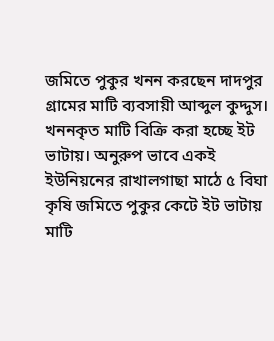জমিতে পুকুর খনন করছেন দাদপুর গ্রামের মাটি ব্যবসায়ী আব্দুল কুদ্দুস। খননকৃত মাটি বিক্রি করা হচ্ছে ইট ভাটায়। অনুরুপ ভাবে একই ইউনিয়নের রাখালগাছা মাঠে ৫ বিঘা কৃষি জমিতে পুকুর কেটে ইট ভাটায় মাটি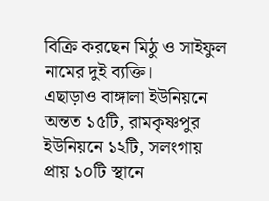বিক্রি করছেন মিঠু ও সাইফুল নামের দুই ব্যক্তি।
এছাড়াও বাঙ্গালা ইউনিয়নে অন্তত ১৫টি, রামকৃষ্ণপুর ইউনিয়নে ১২টি, সলংগায় প্রায় ১০টি স্থানে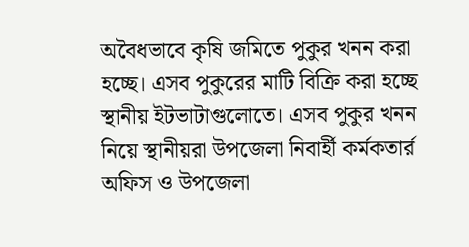অবৈধভাবে কৃষি জমিতে পুকুর খনন করা হচ্ছে। এসব পুকুরের মাটি বিক্রি করা হচ্ছে স্থানীয় ইটভাটাগুলোতে। এসব পুকুর খনন নিয়ে স্থানীয়রা উপজেলা নিবার্হী কর্মকতার্র অফিস ও উপজেলা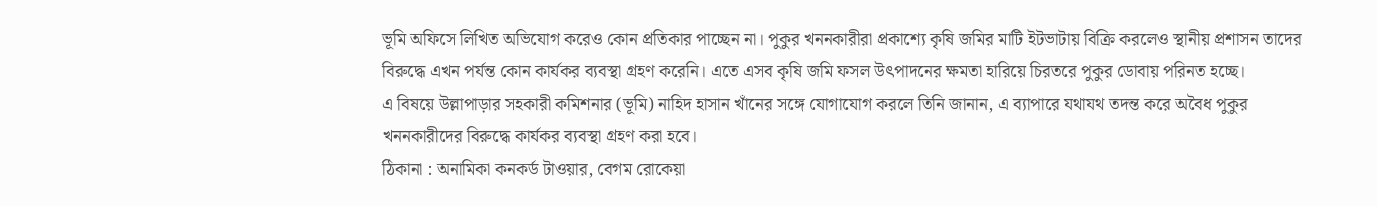ভূমি অফিসে লিখিত অভিযোগ করেও কোন প্রতিকার পাচ্ছেন না। পুকুর খননকারীরা প্রকাশ্যে কৃষি জমির মাটি ইটভাটায় বিক্রি করলেও স্থানীয় প্রশাসন তাদের বিরুদ্ধে এখন পর্যন্ত কোন কার্যকর ব্যবস্থা গ্রহণ করেনি। এতে এসব কৃষি জমি ফসল উৎপাদনের ক্ষমতা হারিয়ে চিরতরে পুকুর ডোবায় পরিনত হচ্ছে।
এ বিষয়ে উল্লাপাড়ার সহকারী কমিশনার (ভূমি) নাহিদ হাসান খাঁনের সঙ্গে যোগাযোগ করলে তিনি জানান, এ ব্যাপারে যথাযথ তদন্ত করে অবৈধ পুকুর খননকারীদের বিরুদ্ধে কার্যকর ব্যবস্থা গ্রহণ করা হবে।
ঠিকানা : অনামিকা কনকর্ড টাওয়ার, বেগম রোকেয়া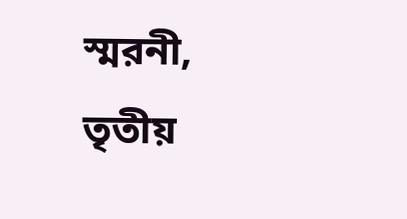স্মরনী, তৃতীয়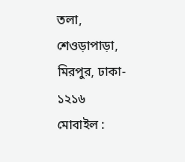তলা, শেওড়াপাড়া, মিরপুর, ঢাকা- ১২১৬
মোবাইল :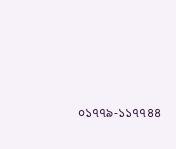০১৭৭৯-১১৭৭৪৪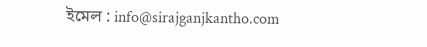ইমেল : info@sirajganjkantho.com